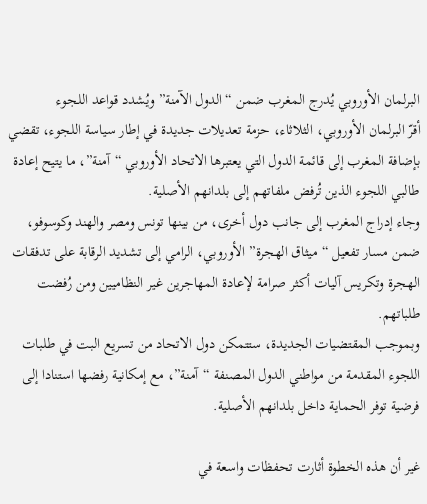البرلمان الأوروبي يُدرج المغرب ضمن “الدول الآمنة” ويُشدد قواعد اللجوء
أقرّ البرلمان الأوروبي، الثلاثاء، حزمة تعديلات جديدة في إطار سياسة اللجوء، تقضي بإضافة المغرب إلى قائمة الدول التي يعتبرها الاتحاد الأوروبي “آمنة”، ما يتيح إعادة طالبي اللجوء الذين تُرفض ملفاتهم إلى بلدانهم الأصلية.
وجاء إدراج المغرب إلى جانب دول أخرى، من بينها تونس ومصر والهند وكوسوفو، ضمن مسار تفعيل “ميثاق الهجرة” الأوروبي، الرامي إلى تشديد الرقابة على تدفقات الهجرة وتكريس آليات أكثر صرامة لإعادة المهاجرين غير النظاميين ومن رُفضت طلباتهم.
وبموجب المقتضيات الجديدة، ستتمكن دول الاتحاد من تسريع البت في طلبات اللجوء المقدمة من مواطني الدول المصنفة “آمنة”، مع إمكانية رفضها استنادا إلى فرضية توفر الحماية داخل بلدانهم الأصلية.

غير أن هذه الخطوة أثارت تحفظات واسعة في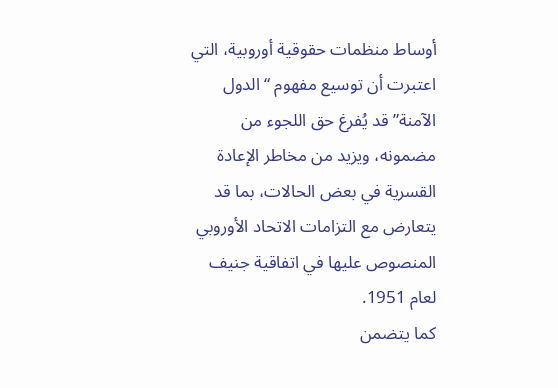أوساط منظمات حقوقية أوروبية، التي اعتبرت أن توسيع مفهوم “الدول الآمنة” قد يُفرغ حق اللجوء من مضمونه، ويزيد من مخاطر الإعادة القسرية في بعض الحالات، بما قد يتعارض مع التزامات الاتحاد الأوروبي المنصوص عليها في اتفاقية جنيف لعام 1951.
كما يتضمن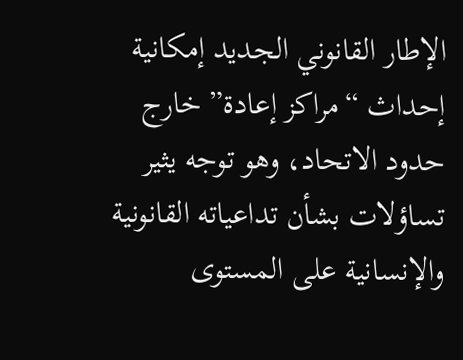الإطار القانوني الجديد إمكانية إحداث “مراكز إعادة” خارج حدود الاتحاد، وهو توجه يثير تساؤلات بشأن تداعياته القانونية والإنسانية على المستوى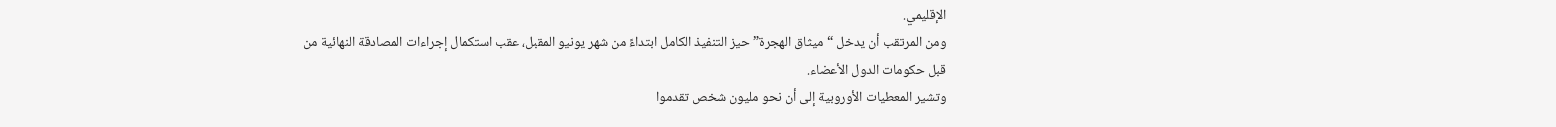الإقليمي.
ومن المرتقب أن يدخل “ميثاق الهجرة” حيز التنفيذ الكامل ابتداءً من شهر يونيو المقبل، عقب استكمال إجراءات المصادقة النهائية من قبل حكومات الدول الأعضاء.
وتشير المعطيات الأوروبية إلى أن نحو مليون شخص تقدموا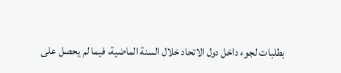بطلبات لجوء داخل دول الاتحاد خلال السنة الماضية، فيما لم يحصل على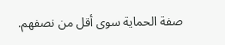صفة الحماية سوى أقل من نصفهم.